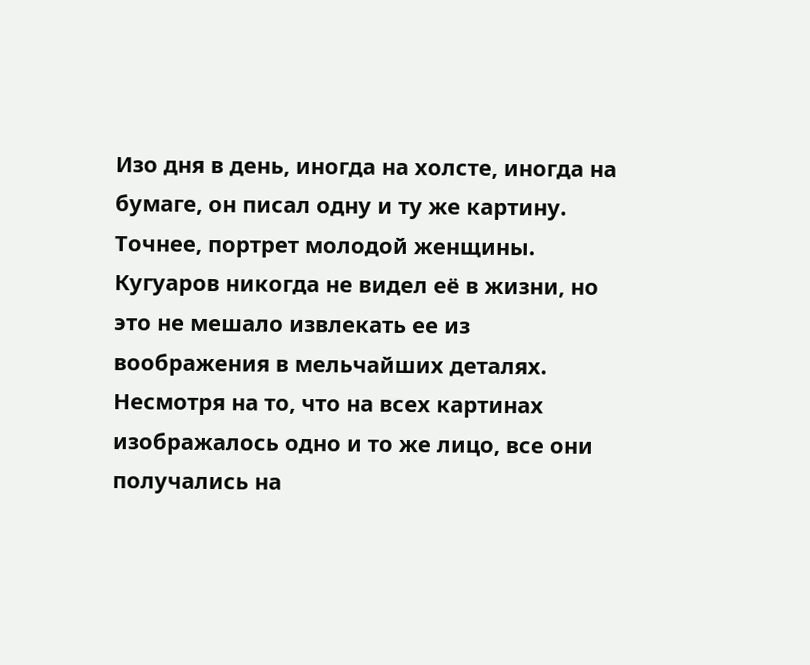Изо дня в день, иногда на холсте, иногда на бумаге, он писал одну и ту же картину. Точнее, портрет молодой женщины. Кугуаров никогда не видел её в жизни, но это не мешало извлекать ее из воображения в мельчайших деталях.
Несмотря на то, что на всех картинах изображалось одно и то же лицо, все они получались на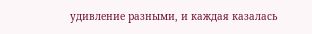удивление разными, и каждая казалась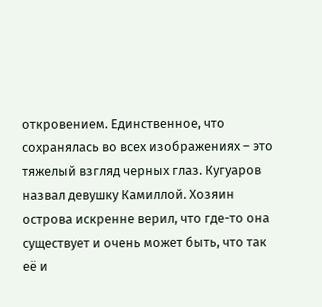откровением. Единственное, что сохранялась во всех изображениях – это тяжелый взгляд черных глаз. Кугуаров назвал девушку Камиллой. Хозяин острова искренне верил, что где-то она существует и очень может быть, что так её и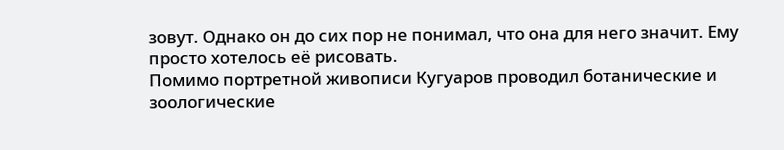зовут. Однако он до сих пор не понимал, что она для него значит. Ему просто хотелось её рисовать.
Помимо портретной живописи Кугуаров проводил ботанические и зоологические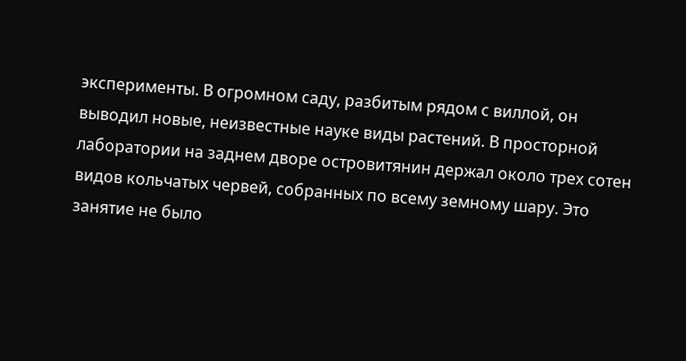эксперименты. В огромном саду, разбитым рядом с виллой, он выводил новые, неизвестные науке виды растений. В просторной лаборатории на заднем дворе островитянин держал около трех сотен видов кольчатых червей, собранных по всему земному шару. Это занятие не было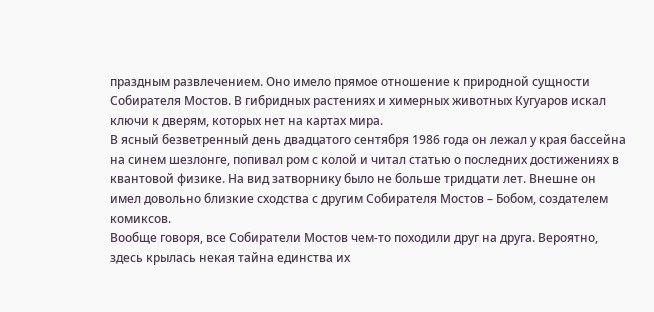праздным развлечением. Оно имело прямое отношение к природной сущности Собирателя Мостов. В гибридных растениях и химерных животных Кугуаров искал ключи к дверям, которых нет на картах мира.
В ясный безветренный день двадцатого сентября 1986 года он лежал у края бассейна на синем шезлонге, попивал ром с колой и читал статью о последних достижениях в квантовой физике. На вид затворнику было не больше тридцати лет. Внешне он имел довольно близкие сходства с другим Собирателя Мостов – Бобом, создателем комиксов.
Вообще говоря, все Собиратели Мостов чем-то походили друг на друга. Вероятно, здесь крылась некая тайна единства их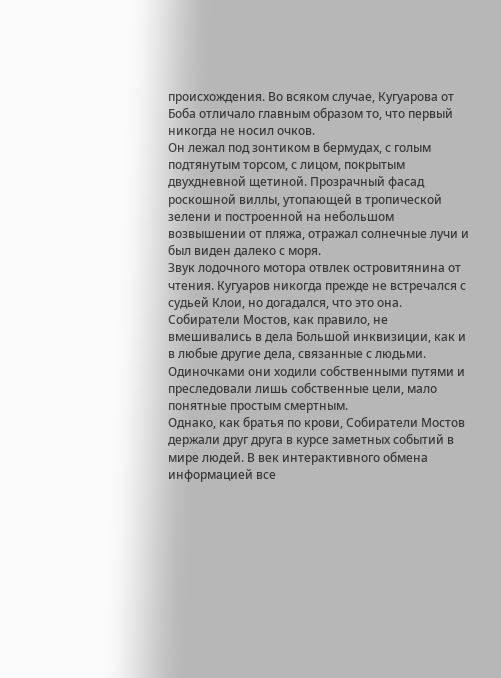происхождения. Во всяком случае, Кугуарова от Боба отличало главным образом то, что первый никогда не носил очков.
Он лежал под зонтиком в бермудах, с голым подтянутым торсом, с лицом, покрытым двухдневной щетиной. Прозрачный фасад роскошной виллы, утопающей в тропической зелени и построенной на небольшом возвышении от пляжа, отражал солнечные лучи и был виден далеко с моря.
Звук лодочного мотора отвлек островитянина от чтения. Кугуаров никогда прежде не встречался с судьей Клои, но догадался, что это она. Собиратели Мостов, как правило, не вмешивались в дела Большой инквизиции, как и в любые другие дела, связанные с людьми. Одиночками они ходили собственными путями и преследовали лишь собственные цели, мало понятные простым смертным.
Однако, как братья по крови, Собиратели Мостов держали друг друга в курсе заметных событий в мире людей. В век интерактивного обмена информацией все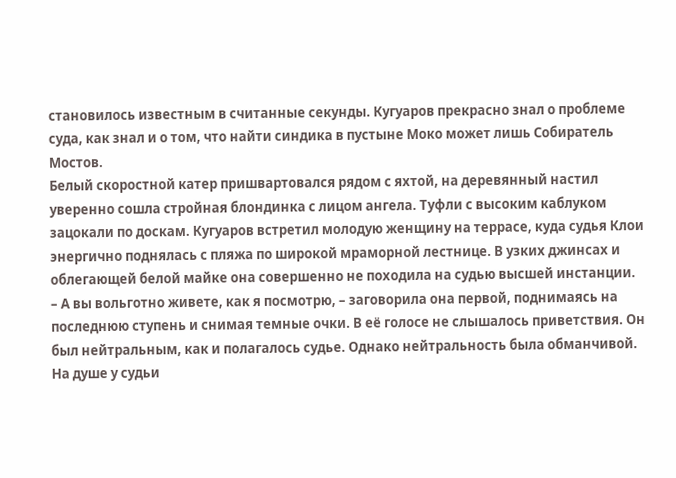становилось известным в считанные секунды. Кугуаров прекрасно знал о проблеме суда, как знал и о том, что найти синдика в пустыне Моко может лишь Собиратель Мостов.
Белый скоростной катер пришвартовался рядом с яхтой, на деревянный настил уверенно сошла стройная блондинка с лицом ангела. Туфли с высоким каблуком зацокали по доскам. Кугуаров встретил молодую женщину на террасе, куда судья Клои энергично поднялась с пляжа по широкой мраморной лестнице. В узких джинсах и облегающей белой майке она совершенно не походила на судью высшей инстанции.
– А вы вольготно живете, как я посмотрю, – заговорила она первой, поднимаясь на последнюю ступень и снимая темные очки. В её голосе не слышалось приветствия. Он был нейтральным, как и полагалось судье. Однако нейтральность была обманчивой. На душе у судьи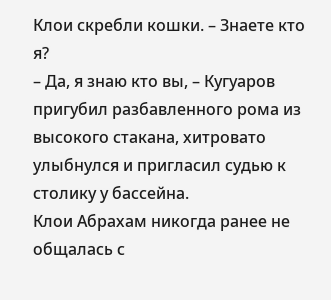Клои скребли кошки. – Знаете кто я?
– Да, я знаю кто вы, – Кугуаров пригубил разбавленного рома из высокого стакана, хитровато улыбнулся и пригласил судью к столику у бассейна.
Клои Абрахам никогда ранее не общалась с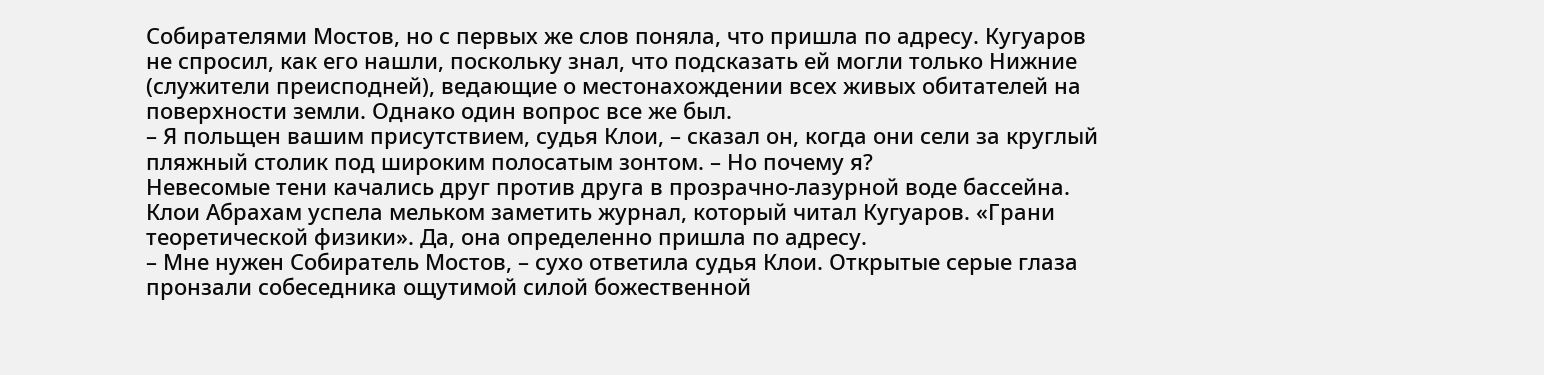Собирателями Мостов, но с первых же слов поняла, что пришла по адресу. Кугуаров не спросил, как его нашли, поскольку знал, что подсказать ей могли только Нижние (служители преисподней), ведающие о местонахождении всех живых обитателей на поверхности земли. Однако один вопрос все же был.
– Я польщен вашим присутствием, судья Клои, – сказал он, когда они сели за круглый пляжный столик под широким полосатым зонтом. – Но почему я?
Невесомые тени качались друг против друга в прозрачно-лазурной воде бассейна. Клои Абрахам успела мельком заметить журнал, который читал Кугуаров. «Грани теоретической физики». Да, она определенно пришла по адресу.
– Мне нужен Собиратель Мостов, – сухо ответила судья Клои. Открытые серые глаза пронзали собеседника ощутимой силой божественной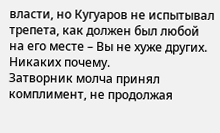власти, но Кугуаров не испытывал трепета, как должен был любой на его месте – Вы не хуже других. Никаких почему.
Затворник молча принял комплимент, не продолжая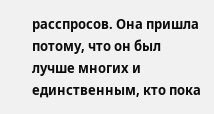расспросов. Она пришла потому, что он был лучше многих и единственным, кто пока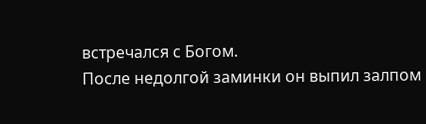встречался с Богом.
После недолгой заминки он выпил залпом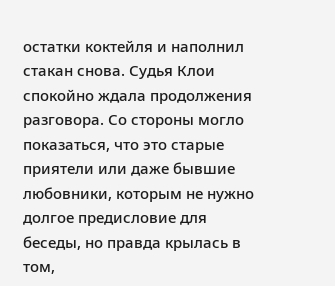остатки коктейля и наполнил стакан снова. Судья Клои спокойно ждала продолжения разговора. Со стороны могло показаться, что это старые приятели или даже бывшие любовники, которым не нужно долгое предисловие для беседы, но правда крылась в том,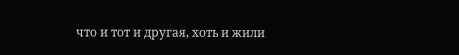что и тот и другая, хоть и жили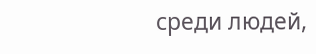среди людей,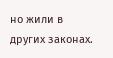но жили в других законах.